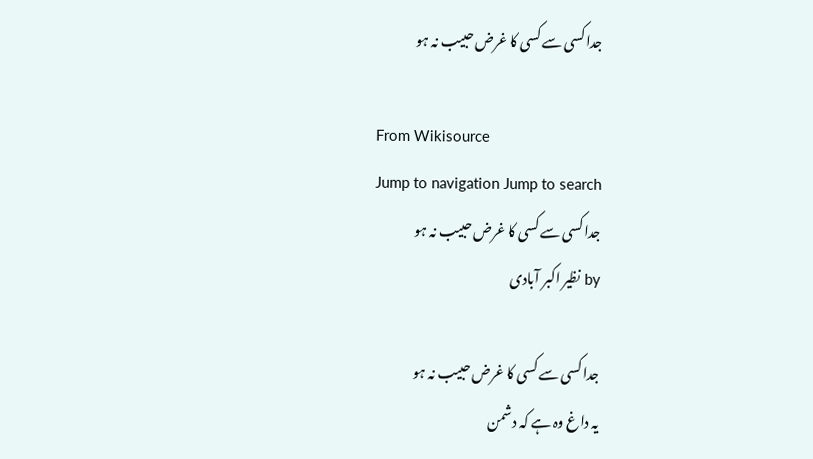جدا کسی سے کسی کا غرض حبیب نہ ہو

From Wikisource
Jump to navigation Jump to search
جدا کسی سے کسی کا غرض حبیب نہ ہو
by نظیر اکبر آبادی

جدا کسی سے کسی کا غرض حبیب نہ ہو
یہ داغ وہ ہے کہ دشمن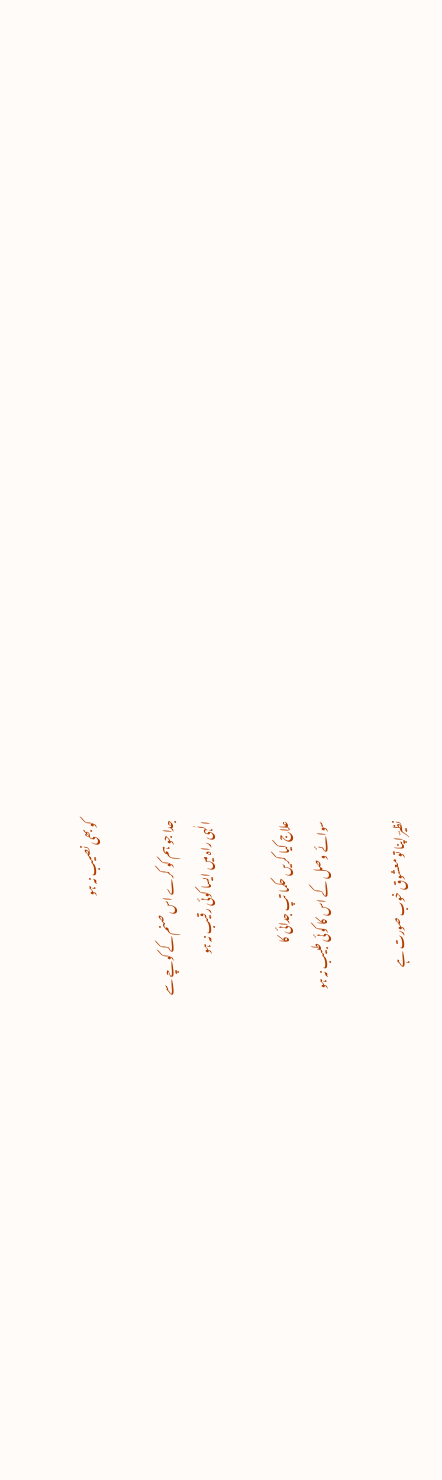کو بھی نصیب نہ ہو

جدا جو ہم کو کرے اس صنم کے کوچے سے
الٰہی راہ میں ایسا کوئی رقیب نہ ہو

علاج کیا کریں حکما تپ جدائی کا
سوائے وصل کے اس کا کوئی طبیب نہ ہو

نظیرؔ اپنا تو معشوق خوب صورت ہے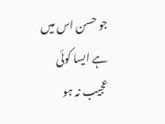جو حسن اس میں ہے ایسا کوئی عجیب نہ ہو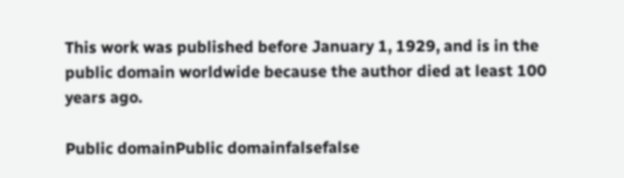This work was published before January 1, 1929, and is in the public domain worldwide because the author died at least 100 years ago.

Public domainPublic domainfalsefalse